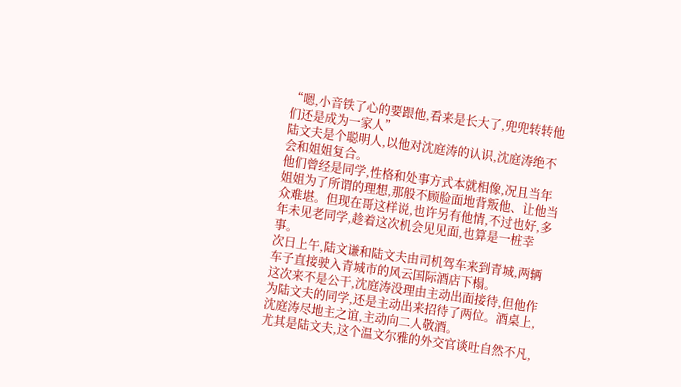“嗯,小音铁了心的要跟他,看来是长大了,兜兜转转他们还是成为一家人”
陆文夫是个聪明人,以他对沈庭涛的认识,沈庭涛绝不会和姐姐复合。
他们曾经是同学,性格和处事方式本就相像,况且当年姐姐为了所谓的理想,那般不顾脸面地背叛他、让他当众难堪。但现在哥这样说,也许另有他情,不过也好,多年未见老同学,趁着这次机会见见面,也算是一桩幸事。
次日上午,陆文谦和陆文夫由司机驾车来到青城,两辆车子直接驶入青城市的风云国际酒店下榻。
这次来不是公干,沈庭涛没理由主动出面接待,但他作为陆文夫的同学,还是主动出来招待了两位。酒桌上,沈庭涛尽地主之谊,主动向二人敬酒。
尤其是陆文夫,这个温文尔雅的外交官谈吐自然不凡,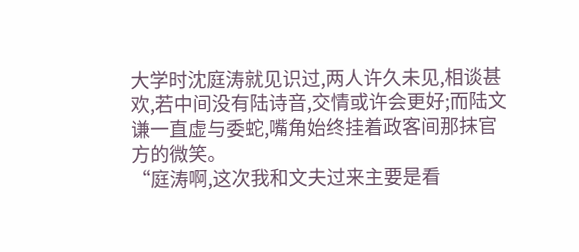大学时沈庭涛就见识过,两人许久未见,相谈甚欢,若中间没有陆诗音,交情或许会更好;而陆文谦一直虚与委蛇,嘴角始终挂着政客间那抹官方的微笑。
“庭涛啊,这次我和文夫过来主要是看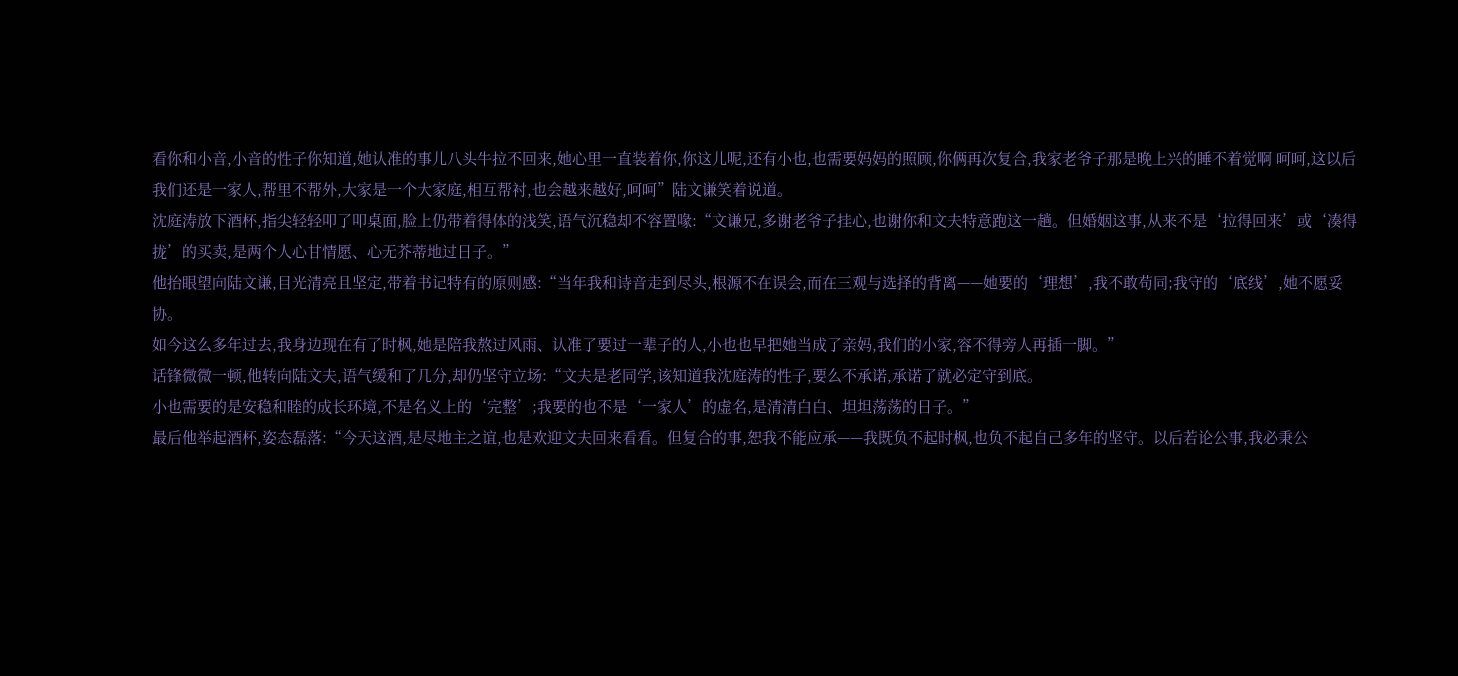看你和小音,小音的性子你知道,她认准的事儿八头牛拉不回来,她心里一直装着你,你这儿呢,还有小也,也需要妈妈的照顾,你俩再次复合,我家老爷子那是晚上兴的睡不着觉啊 呵呵,这以后我们还是一家人,帮里不帮外,大家是一个大家庭,相互帮衬,也会越来越好,呵呵”陆文谦笑着说道。
沈庭涛放下酒杯,指尖轻轻叩了叩桌面,脸上仍带着得体的浅笑,语气沉稳却不容置喙:“文谦兄,多谢老爷子挂心,也谢你和文夫特意跑这一趟。但婚姻这事,从来不是‘拉得回来’或‘凑得拢’的买卖,是两个人心甘情愿、心无芥蒂地过日子。”
他抬眼望向陆文谦,目光清亮且坚定,带着书记特有的原则感:“当年我和诗音走到尽头,根源不在误会,而在三观与选择的背离——她要的‘理想’,我不敢苟同;我守的‘底线’,她不愿妥协。
如今这么多年过去,我身边现在有了时枫,她是陪我熬过风雨、认准了要过一辈子的人,小也也早把她当成了亲妈,我们的小家,容不得旁人再插一脚。”
话锋微微一顿,他转向陆文夫,语气缓和了几分,却仍坚守立场:“文夫是老同学,该知道我沈庭涛的性子,要么不承诺,承诺了就必定守到底。
小也需要的是安稳和睦的成长环境,不是名义上的‘完整’;我要的也不是‘一家人’的虚名,是清清白白、坦坦荡荡的日子。”
最后他举起酒杯,姿态磊落:“今天这酒,是尽地主之谊,也是欢迎文夫回来看看。但复合的事,恕我不能应承——我既负不起时枫,也负不起自己多年的坚守。以后若论公事,我必秉公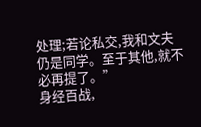处理;若论私交,我和文夫仍是同学。至于其他,就不必再提了。”
身经百战,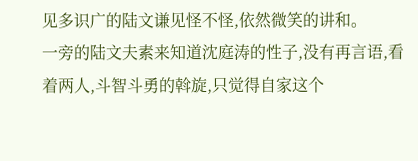见多识广的陆文谦见怪不怪,依然微笑的讲和。
一旁的陆文夫素来知道沈庭涛的性子,没有再言语,看着两人,斗智斗勇的斡旋,只觉得自家这个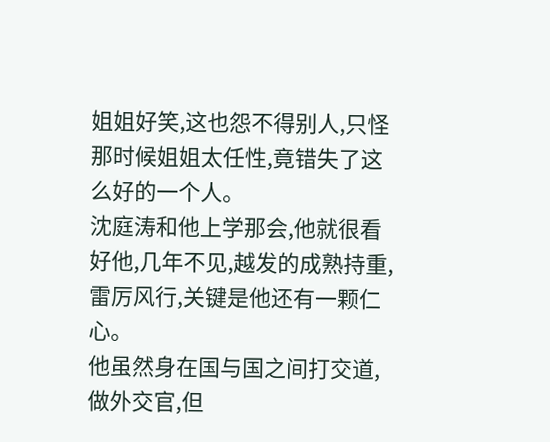姐姐好笑,这也怨不得别人,只怪那时候姐姐太任性,竟错失了这么好的一个人。
沈庭涛和他上学那会,他就很看好他,几年不见,越发的成熟持重,雷厉风行,关键是他还有一颗仁心。
他虽然身在国与国之间打交道,做外交官,但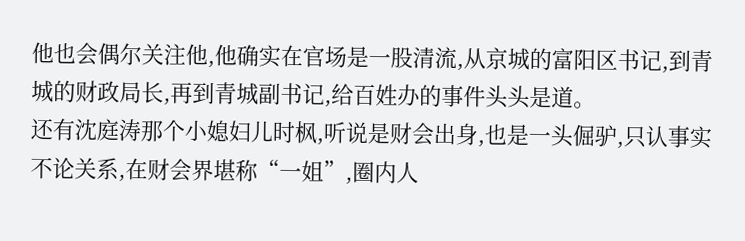他也会偶尔关注他,他确实在官场是一股清流,从京城的富阳区书记,到青城的财政局长,再到青城副书记,给百姓办的事件头头是道。
还有沈庭涛那个小媳妇儿时枫,听说是财会出身,也是一头倔驴,只认事实不论关系,在财会界堪称“一姐”,圈内人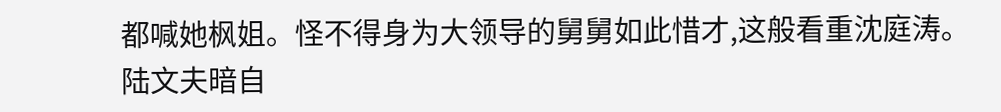都喊她枫姐。怪不得身为大领导的舅舅如此惜才,这般看重沈庭涛。
陆文夫暗自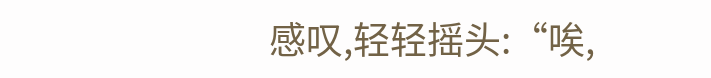感叹,轻轻摇头:“唉,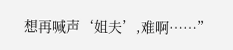想再喊声‘姐夫’,难啊……”